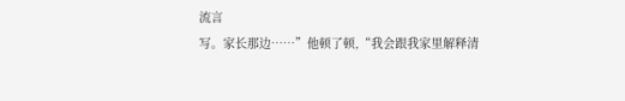流言
写。家长那边……”他顿了顿,“我会跟我家里解释清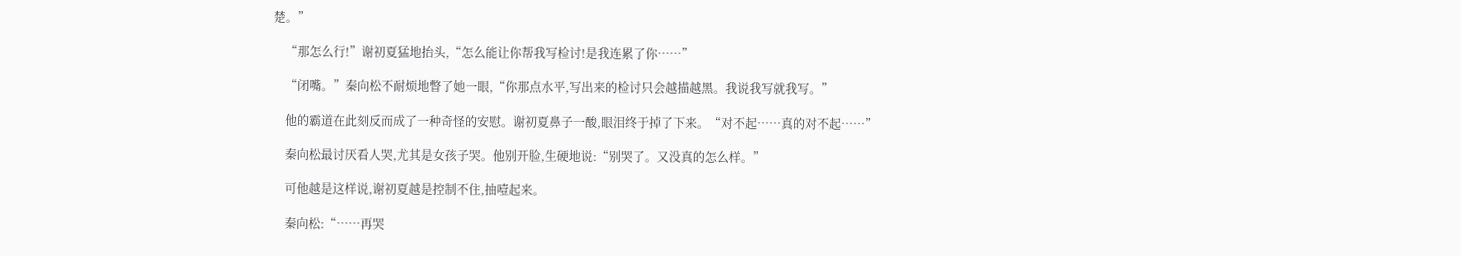楚。”

    “那怎么行!”谢初夏猛地抬头,“怎么能让你帮我写检讨!是我连累了你……”

    “闭嘴。”秦向松不耐烦地瞥了她一眼,“你那点水平,写出来的检讨只会越描越黑。我说我写就我写。”

    他的霸道在此刻反而成了一种奇怪的安慰。谢初夏鼻子一酸,眼泪终于掉了下来。“对不起……真的对不起……”

    秦向松最讨厌看人哭,尤其是女孩子哭。他别开脸,生硬地说:“别哭了。又没真的怎么样。”

    可他越是这样说,谢初夏越是控制不住,抽噎起来。

    秦向松:“……再哭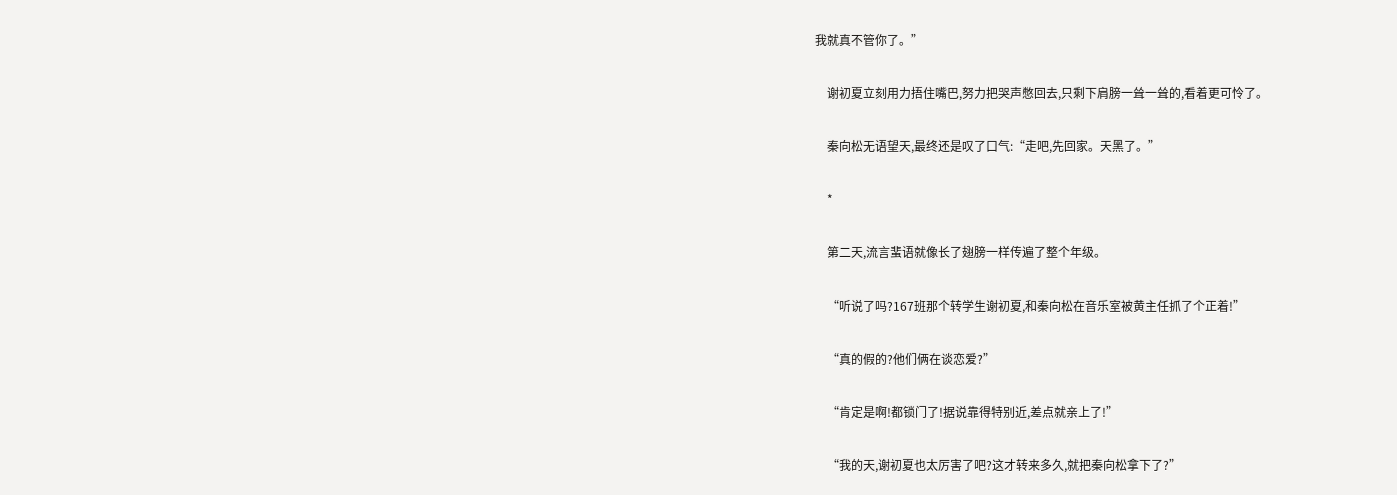我就真不管你了。”

    谢初夏立刻用力捂住嘴巴,努力把哭声憋回去,只剩下肩膀一耸一耸的,看着更可怜了。

    秦向松无语望天,最终还是叹了口气:“走吧,先回家。天黑了。”

    *

    第二天,流言蜚语就像长了翅膀一样传遍了整个年级。

    “听说了吗?167班那个转学生谢初夏,和秦向松在音乐室被黄主任抓了个正着!”

    “真的假的?他们俩在谈恋爱?”

    “肯定是啊!都锁门了!据说靠得特别近,差点就亲上了!”

    “我的天,谢初夏也太厉害了吧?这才转来多久,就把秦向松拿下了?”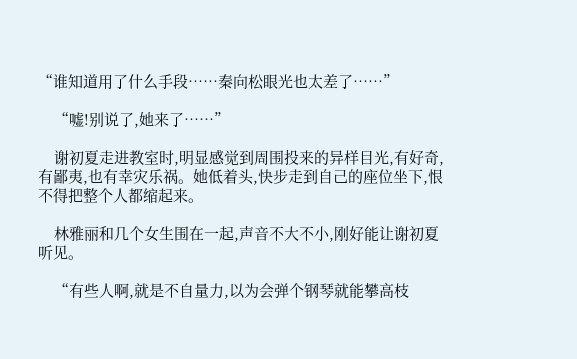“谁知道用了什么手段……秦向松眼光也太差了……”

    “嘘!别说了,她来了……”

    谢初夏走进教室时,明显感觉到周围投来的异样目光,有好奇,有鄙夷,也有幸灾乐祸。她低着头,快步走到自己的座位坐下,恨不得把整个人都缩起来。

    林雅丽和几个女生围在一起,声音不大不小,刚好能让谢初夏听见。

    “有些人啊,就是不自量力,以为会弹个钢琴就能攀高枝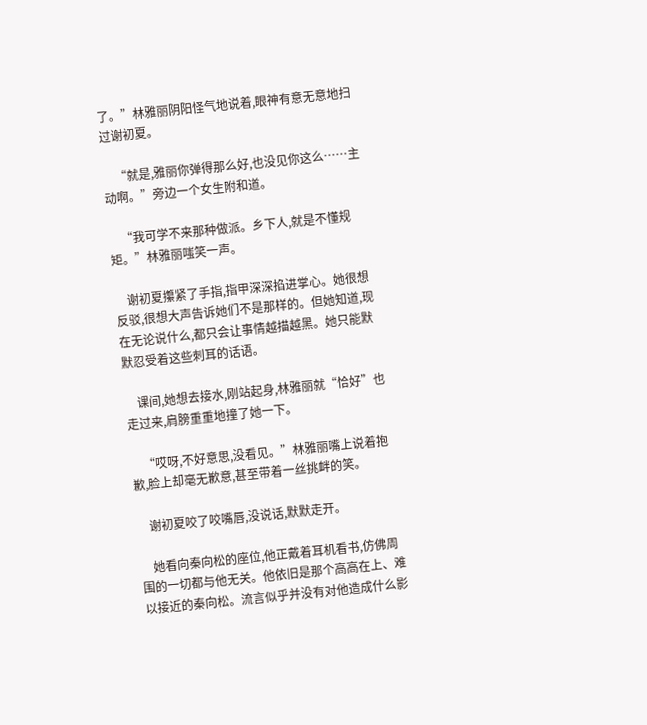了。”林雅丽阴阳怪气地说着,眼神有意无意地扫过谢初夏。

    “就是,雅丽你弹得那么好,也没见你这么……主动啊。”旁边一个女生附和道。

    “我可学不来那种做派。乡下人,就是不懂规矩。”林雅丽嗤笑一声。

    谢初夏攥紧了手指,指甲深深掐进掌心。她很想反驳,很想大声告诉她们不是那样的。但她知道,现在无论说什么,都只会让事情越描越黑。她只能默默忍受着这些刺耳的话语。

    课间,她想去接水,刚站起身,林雅丽就“恰好”也走过来,肩膀重重地撞了她一下。

    “哎呀,不好意思,没看见。”林雅丽嘴上说着抱歉,脸上却毫无歉意,甚至带着一丝挑衅的笑。

    谢初夏咬了咬嘴唇,没说话,默默走开。

    她看向秦向松的座位,他正戴着耳机看书,仿佛周围的一切都与他无关。他依旧是那个高高在上、难以接近的秦向松。流言似乎并没有对他造成什么影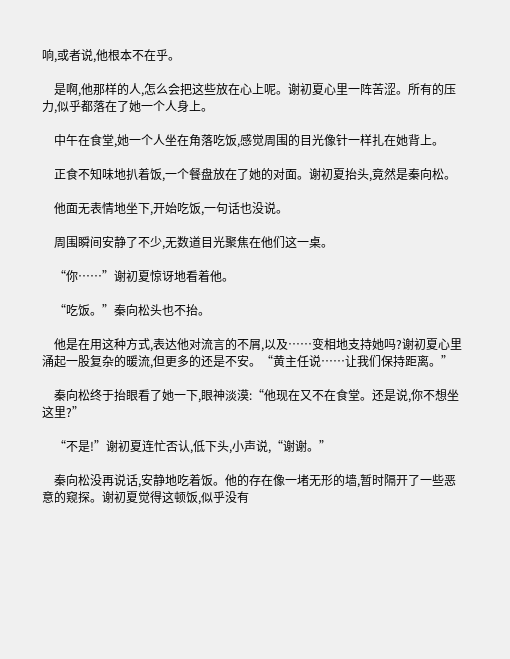响,或者说,他根本不在乎。

    是啊,他那样的人,怎么会把这些放在心上呢。谢初夏心里一阵苦涩。所有的压力,似乎都落在了她一个人身上。

    中午在食堂,她一个人坐在角落吃饭,感觉周围的目光像针一样扎在她背上。

    正食不知味地扒着饭,一个餐盘放在了她的对面。谢初夏抬头,竟然是秦向松。

    他面无表情地坐下,开始吃饭,一句话也没说。

    周围瞬间安静了不少,无数道目光聚焦在他们这一桌。

    “你……”谢初夏惊讶地看着他。

    “吃饭。”秦向松头也不抬。

    他是在用这种方式,表达他对流言的不屑,以及……变相地支持她吗?谢初夏心里涌起一股复杂的暖流,但更多的还是不安。“黄主任说……让我们保持距离。”

    秦向松终于抬眼看了她一下,眼神淡漠:“他现在又不在食堂。还是说,你不想坐这里?”

    “不是!”谢初夏连忙否认,低下头,小声说,“谢谢。”

    秦向松没再说话,安静地吃着饭。他的存在像一堵无形的墙,暂时隔开了一些恶意的窥探。谢初夏觉得这顿饭,似乎没有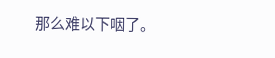那么难以下咽了。